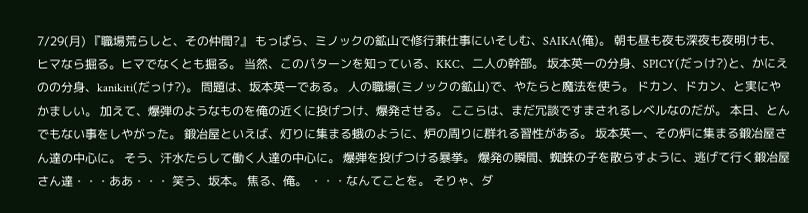7/29(月) 『職場荒らしと、その仲間?』 もっぱら、ミノックの鉱山で修行兼仕事にいそしむ、SAIKA(俺)。 朝も昼も夜も深夜も夜明けも、ヒマなら掘る。ヒマでなくとも掘る。 当然、このパターンを知っている、KKC、二人の幹部。 坂本英一の分身、SPICY(だっけ?)と、かにえのの分身、kanikiti(だっけ?)。 問題は、坂本英一である。 人の職場(ミノックの鉱山)で、やたらと魔法を使う。 ドカン、ドカン、と実にやかましい。 加えて、爆弾のようなものを俺の近くに投げつけ、爆発させる。 ここらは、まだ冗談ですまされるレベルなのだが。 本日、とんでもない事をしやがった。 鍛冶屋といえば、灯りに集まる蛾のように、炉の周りに群れる習性がある。 坂本英一、その炉に集まる鍛冶屋さん達の中心に。 そう、汗水たらして働く人達の中心に。 爆弾を投げつける暴挙。 爆発の瞬間、蜘蛛の子を散らすように、逃げて行く鍛冶屋さん達・・・ああ・・・ 笑う、坂本。 焦る、俺。 ・・・なんてことを。 そりゃ、ダ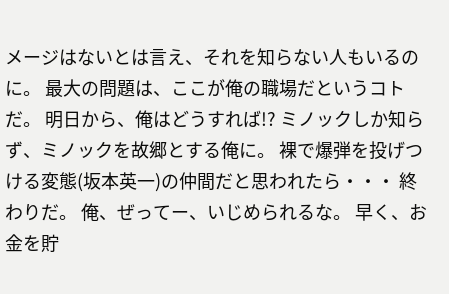メージはないとは言え、それを知らない人もいるのに。 最大の問題は、ここが俺の職場だというコトだ。 明日から、俺はどうすれば!? ミノックしか知らず、ミノックを故郷とする俺に。 裸で爆弾を投げつける変態(坂本英一)の仲間だと思われたら・・・ 終わりだ。 俺、ぜってー、いじめられるな。 早く、お金を貯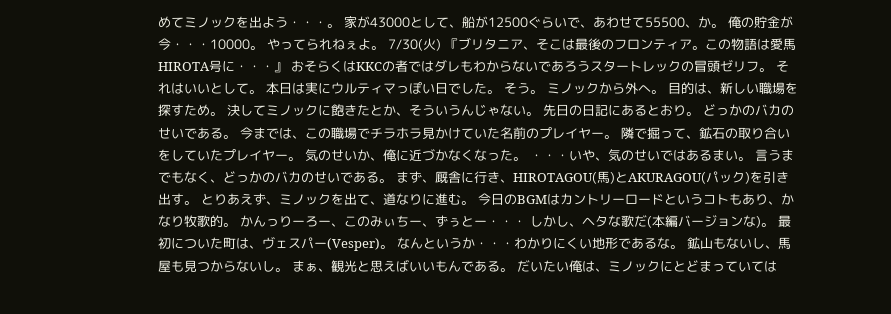めてミノックを出よう・・・。 家が43000として、船が12500ぐらいで、あわせて55500、か。 俺の貯金が今・・・10000。 やってられねぇよ。 7/30(火) 『ブリタニア、そこは最後のフロンティア。この物語は愛馬HIROTA号に・・・』 おそらくはKKCの者ではダレもわからないであろうスタートレックの冒頭ゼリフ。 それはいいとして。 本日は実にウルティマっぽい日でした。 そう。 ミノックから外へ。 目的は、新しい職場を探すため。 決してミノックに飽きたとか、そういうんじゃない。 先日の日記にあるとおり。 どっかのバカのせいである。 今までは、この職場でチラホラ見かけていた名前のプレイヤー。 隣で掘って、鉱石の取り合いをしていたプレイヤー。 気のせいか、俺に近づかなくなった。 ・・・いや、気のせいではあるまい。 言うまでもなく、どっかのバカのせいである。 まず、厩舎に行き、HIROTAGOU(馬)とAKURAGOU(パック)を引き出す。 とりあえず、ミノックを出て、道なりに進む。 今日のBGMはカントリーロードというコトもあり、かなり牧歌的。 かんっりーろー、このみぃちー、ずぅとー・・・ しかし、ヘタな歌だ(本編バージョンな)。 最初についた町は、ヴェスパー(Vesper)。 なんというか・・・わかりにくい地形であるな。 鉱山もないし、馬屋も見つからないし。 まぁ、観光と思えばいいもんである。 だいたい俺は、ミノックにとどまっていては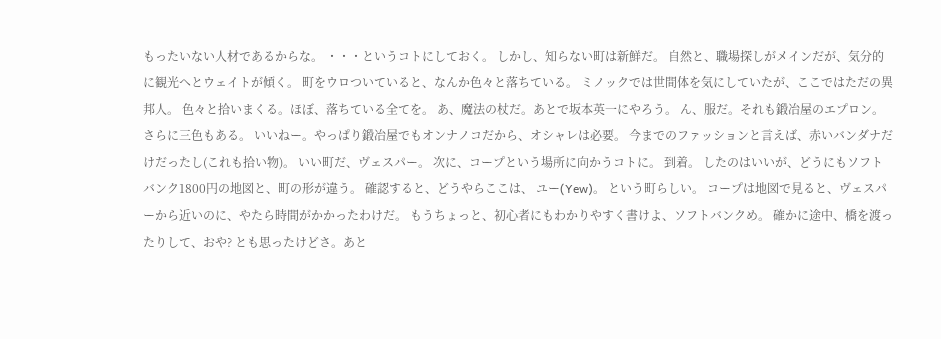もったいない人材であるからな。 ・・・というコトにしておく。 しかし、知らない町は新鮮だ。 自然と、職場探しがメインだが、気分的に観光へとウェイトが傾く。 町をウロついていると、なんか色々と落ちている。 ミノックでは世間体を気にしていたが、ここではただの異邦人。 色々と拾いまくる。ほぼ、落ちている全てを。 あ、魔法の杖だ。あとで坂本英一にやろう。 ん、服だ。それも鍛冶屋のエプロン。さらに三色もある。 いいねー。やっぱり鍛冶屋でもオンナノコだから、オシャレは必要。 今までのファッションと言えば、赤いバンダナだけだったし(これも拾い物)。 いい町だ、ヴェスパー。 次に、コープという場所に向かうコトに。 到着。 したのはいいが、どうにもソフトバンク1800円の地図と、町の形が違う。 確認すると、どうやらここは、 ユー(Yew)。 という町らしい。 コープは地図で見ると、ヴェスパーから近いのに、やたら時間がかかったわけだ。 もうちょっと、初心者にもわかりやすく書けよ、ソフトバンクめ。 確かに途中、橋を渡ったりして、おや? とも思ったけどさ。あと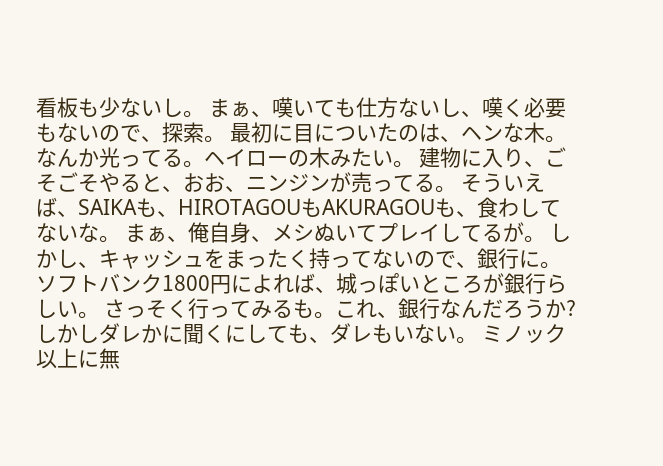看板も少ないし。 まぁ、嘆いても仕方ないし、嘆く必要もないので、探索。 最初に目についたのは、ヘンな木。 なんか光ってる。ヘイローの木みたい。 建物に入り、ごそごそやると、おお、ニンジンが売ってる。 そういえば、SAIKAも、HIROTAGOUもAKURAGOUも、食わしてないな。 まぁ、俺自身、メシぬいてプレイしてるが。 しかし、キャッシュをまったく持ってないので、銀行に。 ソフトバンク1800円によれば、城っぽいところが銀行らしい。 さっそく行ってみるも。これ、銀行なんだろうか? しかしダレかに聞くにしても、ダレもいない。 ミノック以上に無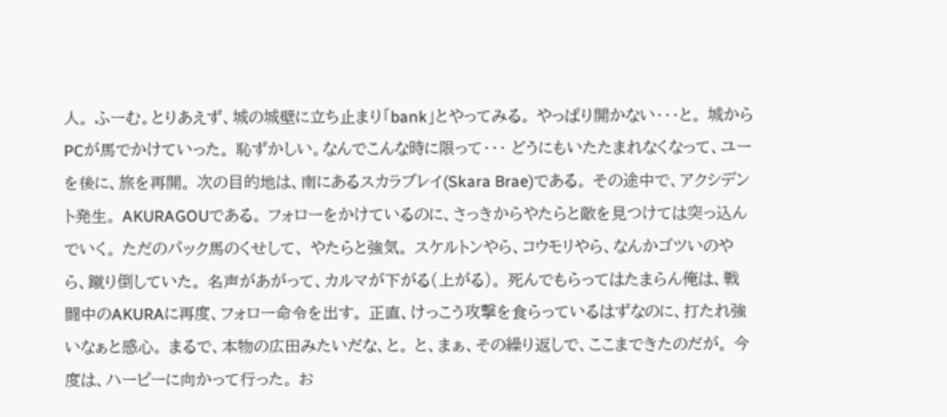人。 ふーむ。とりあえず、城の城壁に立ち止まり「bank」とやってみる。 やっぱり開かない・・・と。 城からPCが馬でかけていった。 恥ずかしい。なんでこんな時に限って・・・ どうにもいたたまれなくなって、ユーを後に、旅を再開。 次の目的地は、南にあるスカラブレイ(Skara Brae)である。 その途中で、アクシデント発生。 AKURAGOUである。 フォローをかけているのに、さっきからやたらと敵を見つけては突っ込んでいく。 ただのパック馬のくせして、 やたらと強気。 スケルトンやら、コウモリやら、なんかゴツいのやら、蹴り倒していた。 名声があがって、カルマが下がる(上がる)。 死んでもらってはたまらん俺は、戦闘中のAKURAに再度、フォロー命令を出す。 正直、けっこう攻撃を食らっているはずなのに、打たれ強いなぁと感心。 まるで、本物の広田みたいだな、と。 と、まぁ、その繰り返しで、ここまできたのだが。 今度は、ハーピーに向かって行った。 お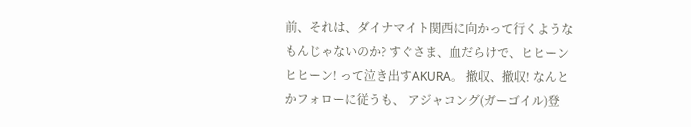前、それは、ダイナマイト関西に向かって行くようなもんじゃないのか? すぐさま、血だらけで、ヒヒーンヒヒーン! って泣き出すAKURA。 撤収、撤収! なんとかフォローに従うも、 アジャコング(ガーゴイル)登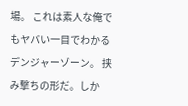場。 これは素人な俺でもヤバい一目でわかるデンジャーゾーン。 挟み撃ちの形だ。しか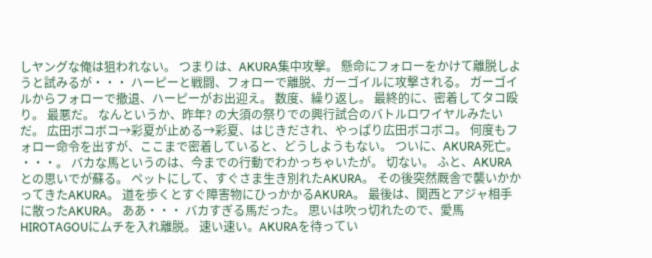しヤングな俺は狙われない。 つまりは、AKURA集中攻撃。 懸命にフォローをかけて離脱しようと試みるが・・・ ハーピーと戦闘、フォローで離脱、ガーゴイルに攻撃される。 ガーゴイルからフォローで撤退、ハーピーがお出迎え。 数度、繰り返し。 最終的に、密着してタコ殴り。 最悪だ。 なんというか、昨年? の大須の祭りでの興行試合のバトルロワイヤルみたいだ。 広田ボコボコ→彩夏が止める→彩夏、はじきだされ、やっぱり広田ボコボコ。 何度もフォロー命令を出すが、ここまで密着していると、どうしようもない。 ついに、AKURA死亡。 ・・・。 バカな馬というのは、今までの行動でわかっちゃいたが。 切ない。 ふと、AKURAとの思いでが蘇る。 ペットにして、すぐさま生き別れたAKURA。 その後突然厩舎で襲いかかってきたAKURA。 道を歩くとすぐ障害物にひっかかるAKURA。 最後は、関西とアジャ相手に散ったAKURA。 ああ・・・ バカすぎる馬だった。 思いは吹っ切れたので、愛馬HIROTAGOUにムチを入れ離脱。 速い速い。AKURAを待ってい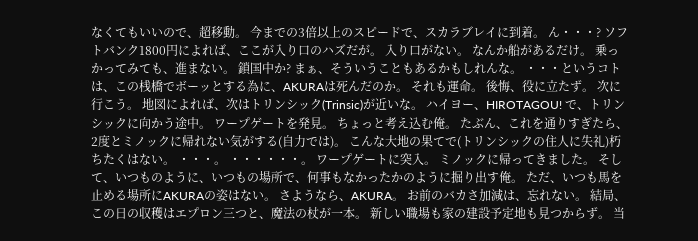なくてもいいので、超移動。 今までの3倍以上のスピードで、スカラブレイに到着。 ん・・・? ソフトバンク1800円によれば、ここが入り口のハズだが。 入り口がない。 なんか船があるだけ。 乗っかってみても、進まない。 鎖国中か? まぁ、そういうこともあるかもしれんな。 ・・・というコトは、この桟橋でボーッとする為に、AKURAは死んだのか。 それも運命。 後悔、役に立たず。 次に行こう。 地図によれば、次はトリンシック(Trinsic)が近いな。 ハイヨー、HIROTAGOU! で、トリンシックに向かう途中。 ワープゲートを発見。 ちょっと考え込む俺。 たぶん、これを通りすぎたら、2度とミノックに帰れない気がする(自力では)。 こんな大地の果てで(トリンシックの住人に失礼)朽ちたくはない。 ・・・。 ・・・・・・。 ワープゲートに突入。 ミノックに帰ってきました。 そして、いつものように、いつもの場所で、何事もなかったかのように掘り出す俺。 ただ、いつも馬を止める場所にAKURAの姿はない。 さようなら、AKURA。 お前のバカさ加減は、忘れない。 結局、この日の収穫はエプロン三つと、魔法の杖が一本。 新しい職場も家の建設予定地も見つからず。 当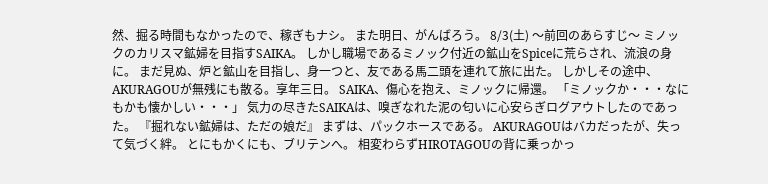然、掘る時間もなかったので、稼ぎもナシ。 また明日、がんばろう。 8/3(土) 〜前回のあらすじ〜 ミノックのカリスマ鉱婦を目指すSAIKA。 しかし職場であるミノック付近の鉱山をSpiceに荒らされ、流浪の身に。 まだ見ぬ、炉と鉱山を目指し、身一つと、友である馬二頭を連れて旅に出た。 しかしその途中、AKURAGOUが無残にも散る。享年三日。 SAIKA、傷心を抱え、ミノックに帰還。 「ミノックか・・・なにもかも懐かしい・・・」 気力の尽きたSAIKAは、嗅ぎなれた泥の匂いに心安らぎログアウトしたのであった。 『掘れない鉱婦は、ただの娘だ』 まずは、パックホースである。 AKURAGOUはバカだったが、失って気づく絆。 とにもかくにも、ブリテンへ。 相変わらずHIROTAGOUの背に乗っかっ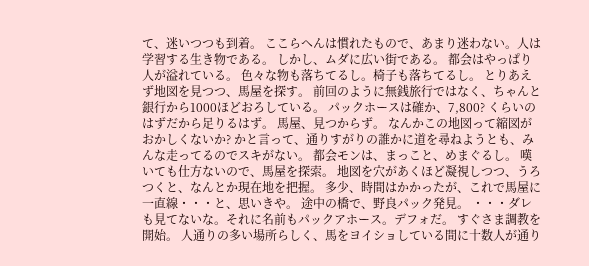て、迷いつつも到着。 ここらへんは慣れたもので、あまり迷わない。人は学習する生き物である。 しかし、ムダに広い街である。 都会はやっぱり人が溢れている。 色々な物も落ちてるし。椅子も落ちてるし。 とりあえず地図を見つつ、馬屋を探す。 前回のように無銭旅行ではなく、ちゃんと銀行から1000ほどおろしている。 パックホースは確か、7,800? くらいのはずだから足りるはず。 馬屋、見つからず。 なんかこの地図って縮図がおかしくないか? かと言って、通りすがりの誰かに道を尋ねようとも、みんな走ってるのでスキがない。 都会モンは、まっこと、めまぐるし。 嘆いても仕方ないので、馬屋を探索。 地図を穴があくほど凝視しつつ、うろつくと、なんとか現在地を把握。 多少、時間はかかったが、これで馬屋に一直線・・・と、思いきや。 途中の橋で、野良パック発見。 ・・・ダレも見てないな。それに名前もパックアホース。デフォだ。 すぐさま調教を開始。 人通りの多い場所らしく、馬をヨイショしている間に十数人が通り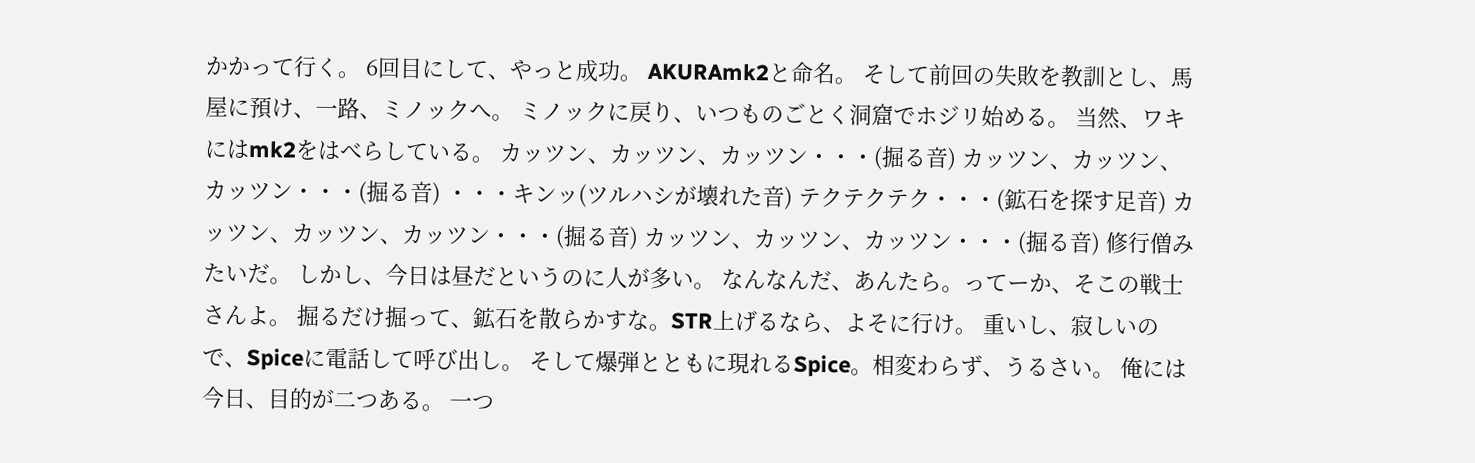かかって行く。 6回目にして、やっと成功。 AKURAmk2と命名。 そして前回の失敗を教訓とし、馬屋に預け、一路、ミノックへ。 ミノックに戻り、いつものごとく洞窟でホジリ始める。 当然、ワキにはmk2をはべらしている。 カッツン、カッツン、カッツン・・・(掘る音) カッツン、カッツン、カッツン・・・(掘る音) ・・・キンッ(ツルハシが壊れた音) テクテクテク・・・(鉱石を探す足音) カッツン、カッツン、カッツン・・・(掘る音) カッツン、カッツン、カッツン・・・(掘る音) 修行僧みたいだ。 しかし、今日は昼だというのに人が多い。 なんなんだ、あんたら。ってーか、そこの戦士さんよ。 掘るだけ掘って、鉱石を散らかすな。STR上げるなら、よそに行け。 重いし、寂しいので、Spiceに電話して呼び出し。 そして爆弾とともに現れるSpice。相変わらず、うるさい。 俺には今日、目的が二つある。 一つ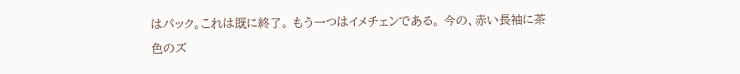はパック。これは既に終了。 もう一つはイメチェンである。 今の、赤い長袖に茶色のズ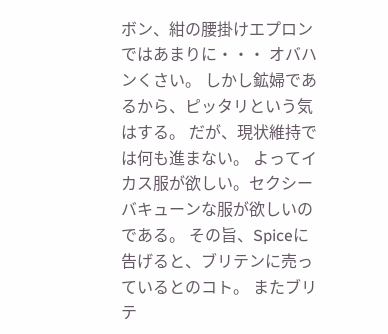ボン、紺の腰掛けエプロンではあまりに・・・ オバハンくさい。 しかし鉱婦であるから、ピッタリという気はする。 だが、現状維持では何も進まない。 よってイカス服が欲しい。セクシーバキューンな服が欲しいのである。 その旨、Spiceに告げると、ブリテンに売っているとのコト。 またブリテ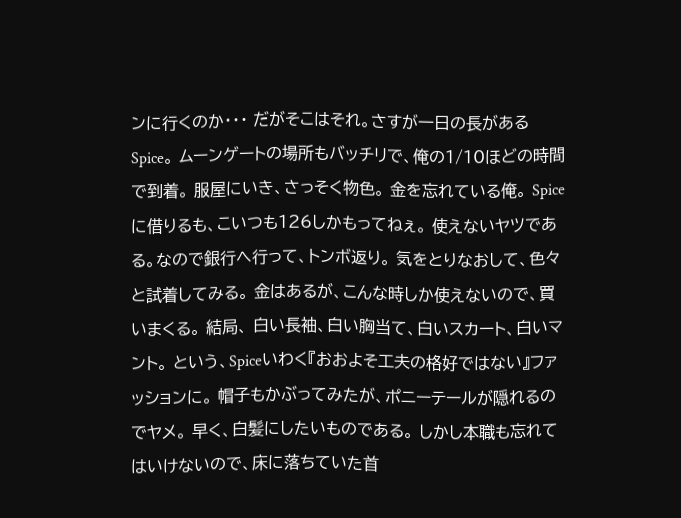ンに行くのか・・・ だがそこはそれ。さすが一日の長があるSpice。 ムーンゲートの場所もバッチリで、俺の1/10ほどの時間で到着。 服屋にいき、さっそく物色。 金を忘れている俺。 Spiceに借りるも、こいつも126しかもってねぇ。 使えないヤツである。なので銀行へ行って、トンボ返り。 気をとりなおして、色々と試着してみる。 金はあるが、こんな時しか使えないので、買いまくる。 結局、 白い長袖、白い胸当て、白いスカート、白いマント。 という、Spiceいわく『おおよそ工夫の格好ではない』ファッションに。 帽子もかぶってみたが、ポニーテールが隠れるのでヤメ。 早く、白髪にしたいものである。 しかし本職も忘れてはいけないので、床に落ちていた首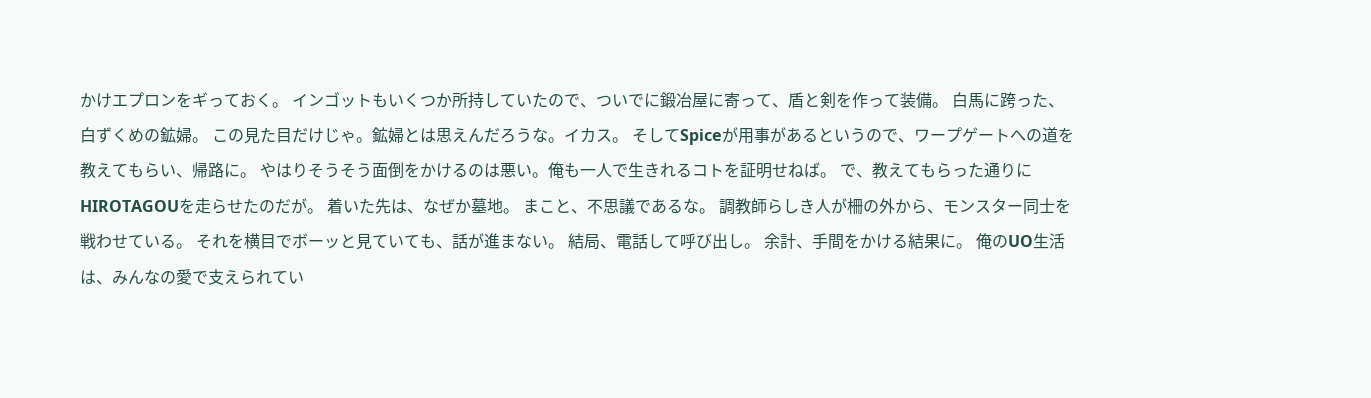かけエプロンをギっておく。 インゴットもいくつか所持していたので、ついでに鍛冶屋に寄って、盾と剣を作って装備。 白馬に跨った、白ずくめの鉱婦。 この見た目だけじゃ。鉱婦とは思えんだろうな。イカス。 そしてSpiceが用事があるというので、ワープゲートへの道を教えてもらい、帰路に。 やはりそうそう面倒をかけるのは悪い。俺も一人で生きれるコトを証明せねば。 で、教えてもらった通りにHIROTAGOUを走らせたのだが。 着いた先は、なぜか墓地。 まこと、不思議であるな。 調教師らしき人が柵の外から、モンスター同士を戦わせている。 それを横目でボーッと見ていても、話が進まない。 結局、電話して呼び出し。 余計、手間をかける結果に。 俺のUO生活は、みんなの愛で支えられてい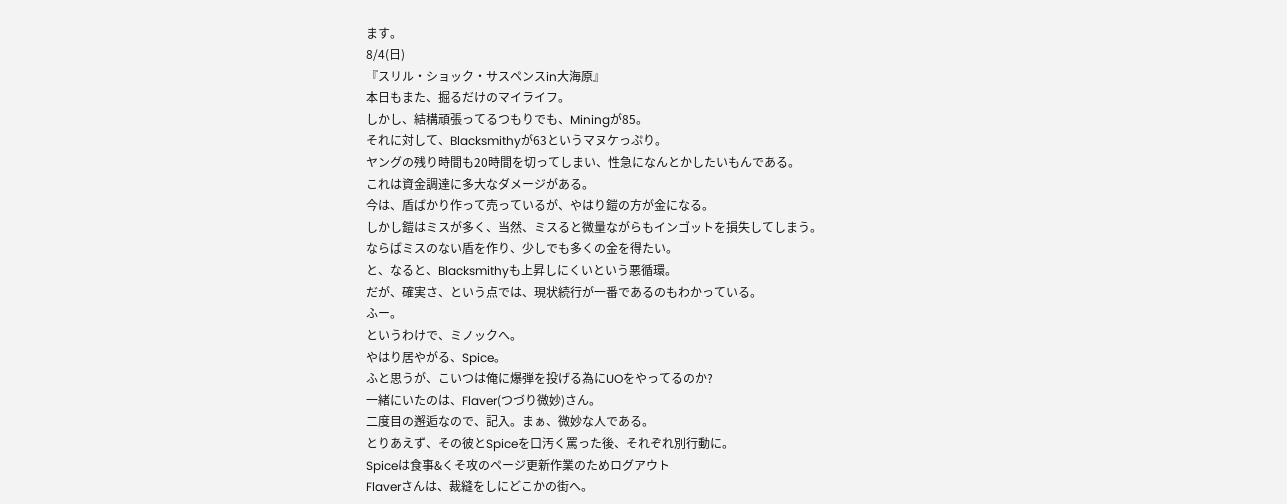ます。
8/4(日)
『スリル・ショック・サスペンスin大海原』
本日もまた、掘るだけのマイライフ。
しかし、結構頑張ってるつもりでも、Miningが85。
それに対して、Blacksmithyが63というマヌケっぷり。
ヤングの残り時間も20時間を切ってしまい、性急になんとかしたいもんである。
これは資金調達に多大なダメージがある。
今は、盾ばかり作って売っているが、やはり鎧の方が金になる。
しかし鎧はミスが多く、当然、ミスると微量ながらもインゴットを損失してしまう。
ならばミスのない盾を作り、少しでも多くの金を得たい。
と、なると、Blacksmithyも上昇しにくいという悪循環。
だが、確実さ、という点では、現状続行が一番であるのもわかっている。
ふー。
というわけで、ミノックへ。
やはり居やがる、Spice。
ふと思うが、こいつは俺に爆弾を投げる為にUOをやってるのか?
一緒にいたのは、Flaver(つづり微妙)さん。
二度目の邂逅なので、記入。まぁ、微妙な人である。
とりあえず、その彼とSpiceを口汚く罵った後、それぞれ別行動に。
Spiceは食事&くそ攻のページ更新作業のためログアウト
Flaverさんは、裁縫をしにどこかの街へ。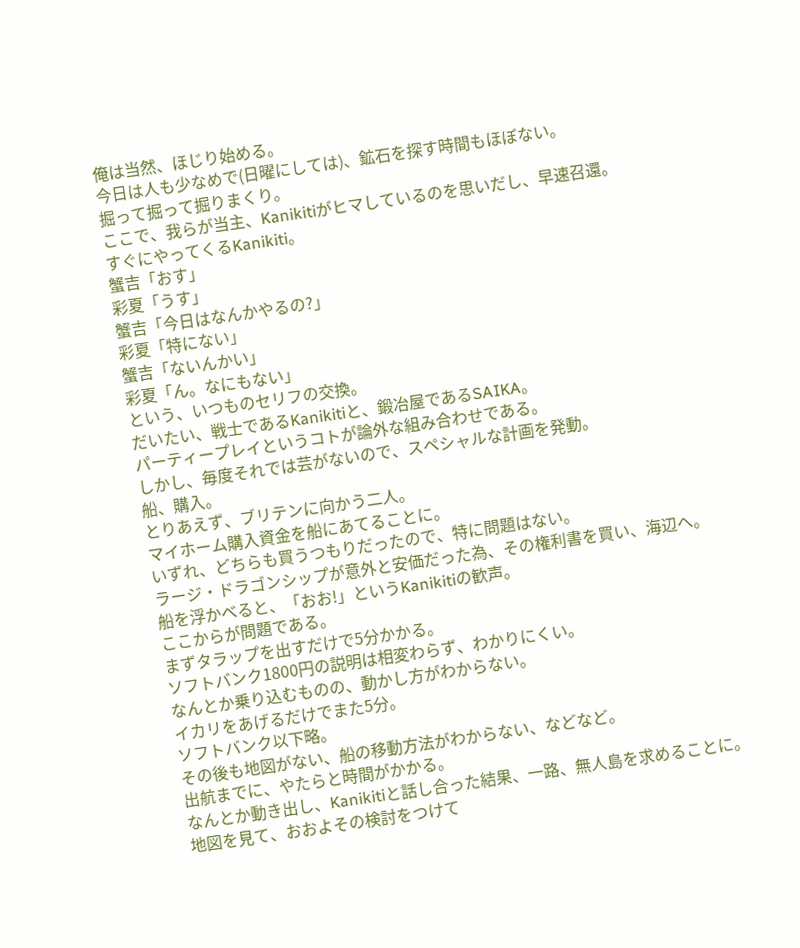俺は当然、ほじり始める。
今日は人も少なめで(日曜にしては)、鉱石を探す時間もほぼない。
掘って掘って掘りまくり。
ここで、我らが当主、Kanikitiがヒマしているのを思いだし、早速召還。
すぐにやってくるKanikiti。
蟹吉「おす」
彩夏「うす」
蟹吉「今日はなんかやるの?」
彩夏「特にない」
蟹吉「ないんかい」
彩夏「ん。なにもない」
という、いつものセリフの交換。
だいたい、戦士であるKanikitiと、鍛冶屋であるSAIKA。
パーティープレイというコトが論外な組み合わせである。
しかし、毎度それでは芸がないので、スペシャルな計画を発動。
船、購入。
とりあえず、ブリテンに向かう二人。
マイホーム購入資金を船にあてることに。
いずれ、どちらも買うつもりだったので、特に問題はない。
ラージ・ドラゴンシップが意外と安価だった為、その権利書を買い、海辺へ。
船を浮かべると、「おお!」というKanikitiの歓声。
ここからが問題である。
まずタラップを出すだけで5分かかる。
ソフトバンク1800円の説明は相変わらず、わかりにくい。
なんとか乗り込むものの、動かし方がわからない。
イカリをあげるだけでまた5分。
ソフトバンク以下略。
その後も地図がない、船の移動方法がわからない、などなど。
出航までに、やたらと時間がかかる。
なんとか動き出し、Kanikitiと話し合った結果、一路、無人島を求めることに。
地図を見て、おおよその検討をつけて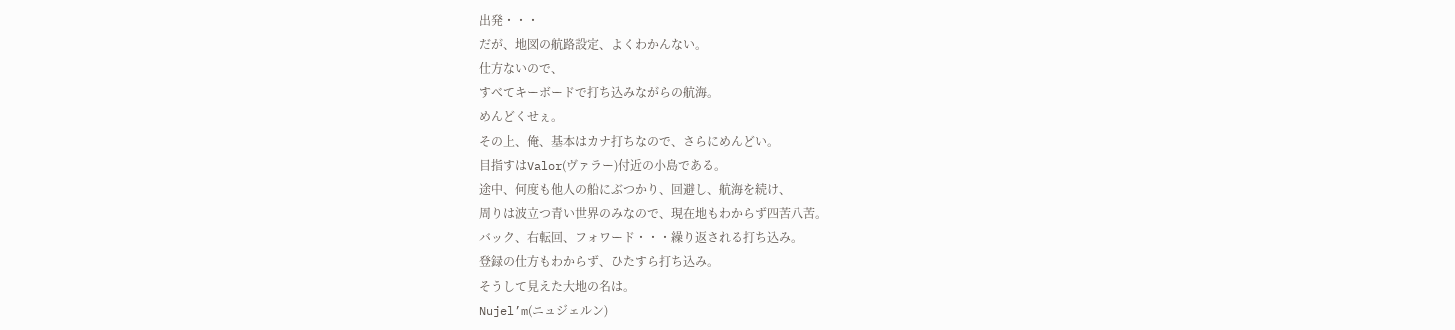出発・・・
だが、地図の航路設定、よくわかんない。
仕方ないので、
すべてキーボードで打ち込みながらの航海。
めんどくせぇ。
その上、俺、基本はカナ打ちなので、さらにめんどい。
目指すはValor(ヴァラー)付近の小島である。
途中、何度も他人の船にぶつかり、回避し、航海を続け、
周りは波立つ青い世界のみなので、現在地もわからず四苦八苦。
バック、右転回、フォワード・・・繰り返される打ち込み。
登録の仕方もわからず、ひたすら打ち込み。
そうして見えた大地の名は。
Nujel’m(ニュジェルン)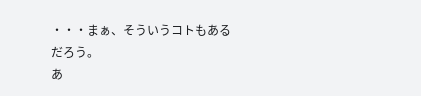・・・まぁ、そういうコトもあるだろう。
あ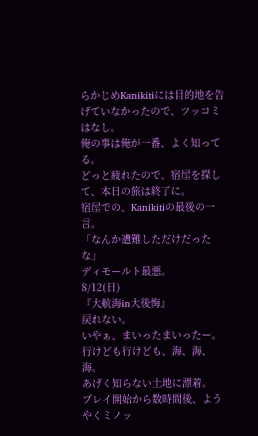らかじめKanikitiには目的地を告げていなかったので、ツッコミはなし。
俺の事は俺が一番、よく知ってる。
どっと疲れたので、宿屋を探して、本日の旅は終了に。
宿屋での、Kanikitiの最後の一言。
「なんか遭難しただけだったな」
ディモールト最悪。
8/12(日)
『大航海in大後悔』
戻れない。
いやぁ、まいったまいったー。
行けども行けども、海、海、海。
あげく知らない土地に漂着。
プレイ開始から数時間後、ようやくミノッ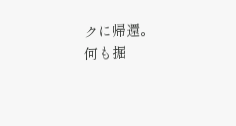クに帰還。
何も掘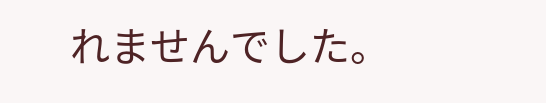れませんでした。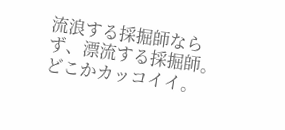流浪する採掘師ならず、漂流する採掘師。どこかカッコイイ。